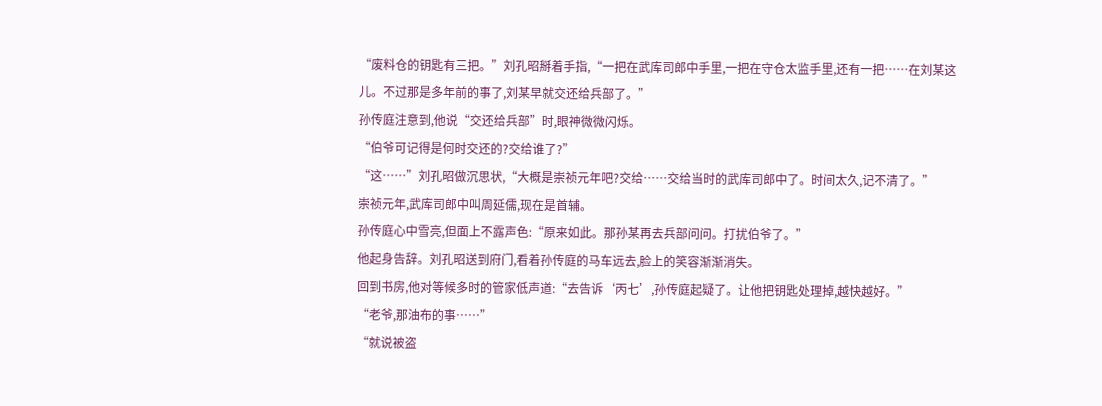“废料仓的钥匙有三把。”刘孔昭掰着手指,“一把在武库司郎中手里,一把在守仓太监手里,还有一把……在刘某这儿。不过那是多年前的事了,刘某早就交还给兵部了。”
孙传庭注意到,他说“交还给兵部”时,眼神微微闪烁。
“伯爷可记得是何时交还的?交给谁了?”
“这……”刘孔昭做沉思状,“大概是崇祯元年吧?交给……交给当时的武库司郎中了。时间太久,记不清了。”
崇祯元年,武库司郎中叫周延儒,现在是首辅。
孙传庭心中雪亮,但面上不露声色:“原来如此。那孙某再去兵部问问。打扰伯爷了。”
他起身告辞。刘孔昭送到府门,看着孙传庭的马车远去,脸上的笑容渐渐消失。
回到书房,他对等候多时的管家低声道:“去告诉‘丙七’,孙传庭起疑了。让他把钥匙处理掉,越快越好。”
“老爷,那油布的事……”
“就说被盗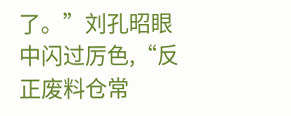了。”刘孔昭眼中闪过厉色,“反正废料仓常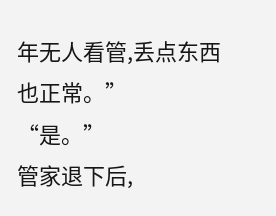年无人看管,丢点东西也正常。”
“是。”
管家退下后,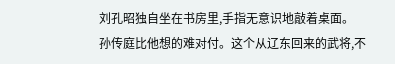刘孔昭独自坐在书房里,手指无意识地敲着桌面。
孙传庭比他想的难对付。这个从辽东回来的武将,不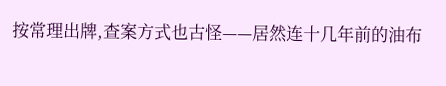按常理出牌,查案方式也古怪——居然连十几年前的油布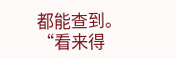都能查到。
“看来得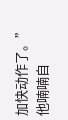加快动作了。”他喃喃自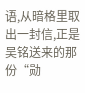语,从暗格里取出一封信,正是吴铭送来的那份“勋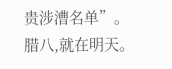贵涉漕名单”。
腊八,就在明天。